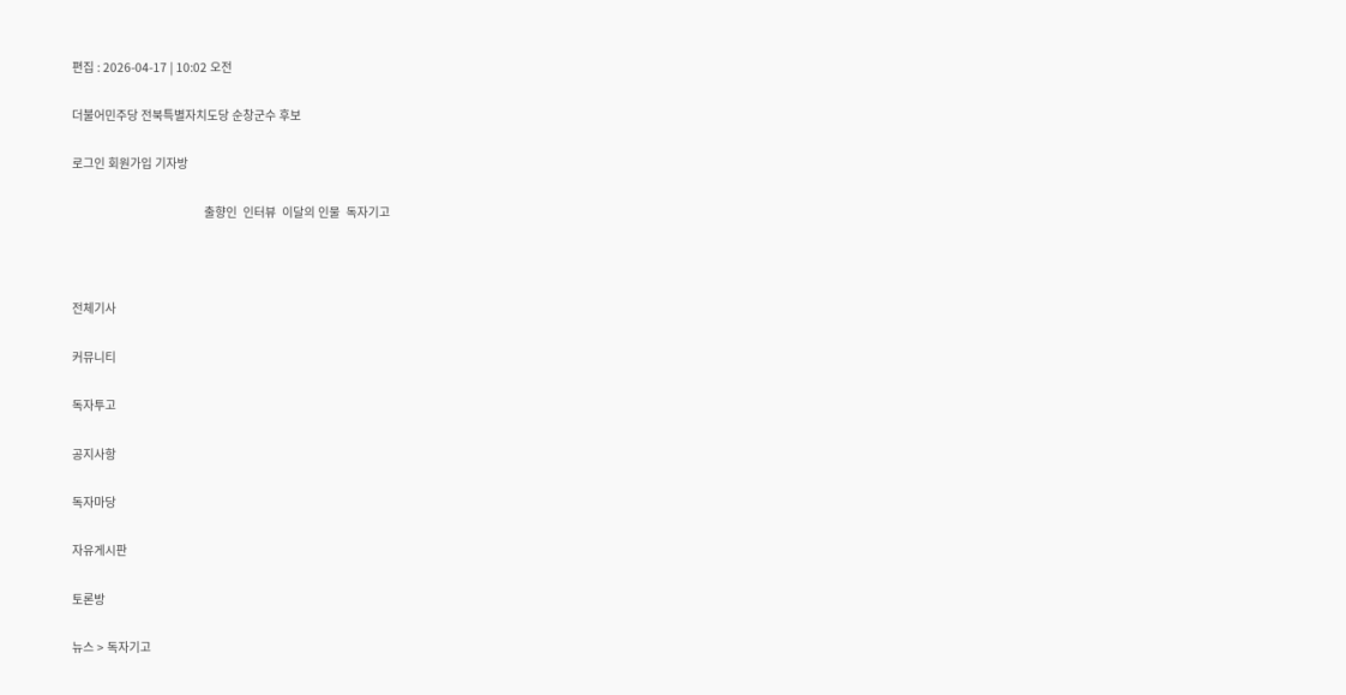편집 : 2026-04-17 | 10:02 오전

더불어민주당 전북특별자치도당 순창군수 후보

로그인 회원가입 기자방

                                            출향인  인터뷰  이달의 인물  독자기고



전체기사

커뮤니티

독자투고

공지사항

독자마당

자유게시판

토론방

뉴스 > 독자기고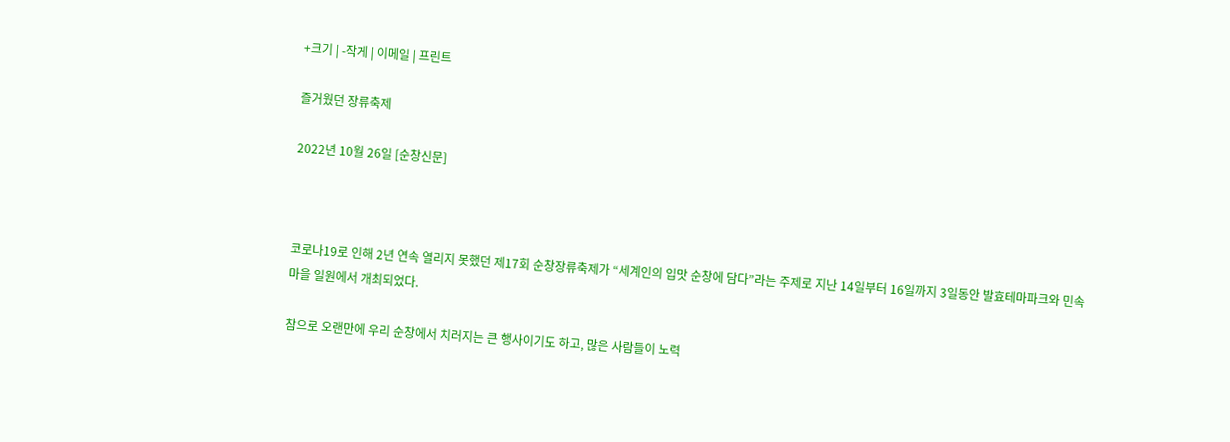+크기 | -작게 | 이메일 | 프린트

즐거웠던 장류축제

2022년 10월 26일 [순창신문]



코로나19로 인해 2년 연속 열리지 못했던 제17회 순창장류축제가 “세계인의 입맛 순창에 담다”라는 주제로 지난 14일부터 16일까지 3일동안 발효테마파크와 민속마을 일원에서 개최되었다.

참으로 오랜만에 우리 순창에서 치러지는 큰 행사이기도 하고, 많은 사람들이 노력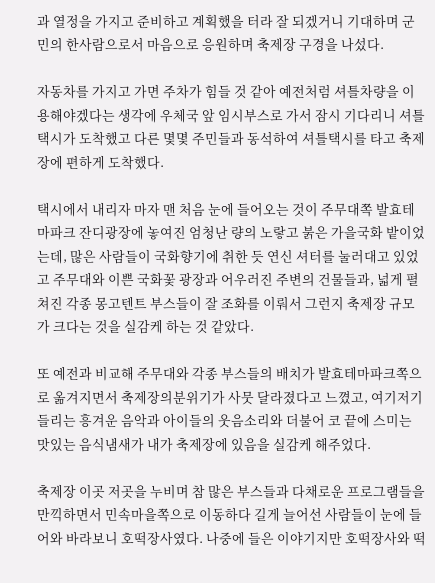과 열정을 가지고 준비하고 계획했을 터라 잘 되겠거니 기대하며 군민의 한사람으로서 마음으로 응원하며 축제장 구경을 나섰다.

자동차를 가지고 가면 주차가 힘들 것 같아 예전처럼 셔틀차량을 이용해야겠다는 생각에 우체국 앞 임시부스로 가서 잠시 기다리니 셔틀택시가 도착했고 다른 몇몇 주민들과 동석하여 셔틀택시를 타고 축제장에 편하게 도착했다.

택시에서 내리자 마자 맨 처음 눈에 들어오는 것이 주무대쪽 발효테마파크 잔디광장에 놓여진 엄청난 량의 노랗고 붉은 가을국화 밭이었는데, 많은 사람들이 국화향기에 취한 듯 연신 셔터를 눌러대고 있었고 주무대와 이쁜 국화꽃 광장과 어우러진 주변의 건물들과, 넓게 펼쳐진 각종 몽고텐트 부스들이 잘 조화를 이뤄서 그런지 축제장 규모가 크다는 것을 실감케 하는 것 같았다.

또 예전과 비교해 주무대와 각종 부스들의 배치가 발효테마파크쪽으로 옮겨지면서 축제장의분위기가 사뭇 달라졌다고 느꼈고, 여기저기 들리는 흥겨운 음악과 아이들의 웃음소리와 더불어 코 끝에 스미는 맛있는 음식냄새가 내가 축제장에 있음을 실감케 해주었다.

축제장 이곳 저곳을 누비며 참 많은 부스들과 다채로운 프로그램들을 만끽하면서 민속마을쪽으로 이동하다 길게 늘어선 사람들이 눈에 들어와 바라보니 호떡장사였다. 나중에 들은 이야기지만 호떡장사와 떡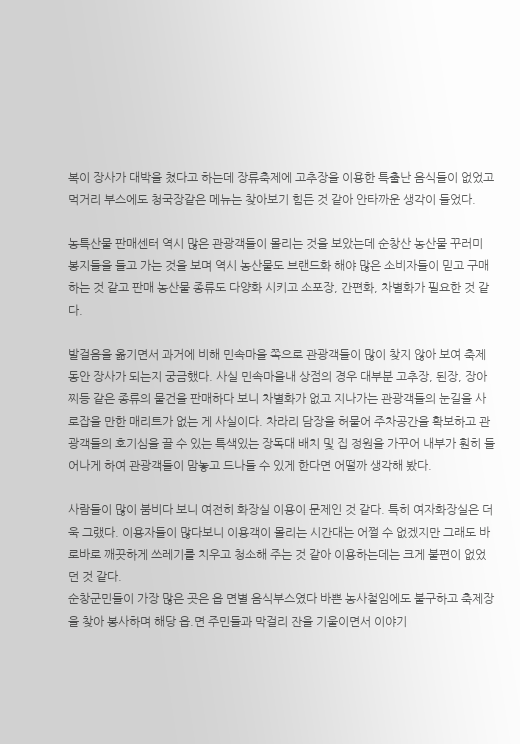복이 장사가 대박을 쳤다고 하는데 장류축제에 고추장을 이용한 특출난 음식들이 없었고 먹거리 부스에도 청국장같은 메뉴는 찾아보기 힘든 것 같아 안타까운 생각이 들었다.

농특산물 판매센터 역시 많은 관광객들이 몰리는 것을 보았는데 순창산 농산물 꾸러미 봉지들을 들고 가는 것을 보며 역시 농산물도 브랜드화 해야 많은 소비자들이 믿고 구매하는 것 같고 판매 농산물 종류도 다양화 시키고 소포장, 간편화, 차별화가 필요한 것 같다.

발걸음을 옮기면서 과거에 비해 민속마을 쪽으로 관광객들이 많이 찾지 않아 보여 축제동안 장사가 되는지 궁금했다. 사실 민속마을내 상점의 경우 대부분 고추장, 된장, 장아찌등 같은 종류의 물건을 판매하다 보니 차별화가 없고 지나가는 관광객들의 눈길을 사로잡을 만한 매리트가 없는 게 사실이다. 차라리 담장을 허물어 주차공간을 확보하고 관광객들의 호기심을 끌 수 있는 특색있는 장독대 배치 및 집 정원을 가꾸어 내부가 훤히 들어나게 하여 관광객들이 맘놓고 드나들 수 있게 한다면 어떨까 생각해 봤다.

사람들이 많이 붐비다 보니 여전히 화장실 이용이 문제인 것 같다. 특히 여자화장실은 더욱 그랬다. 이용자들이 많다보니 이용객이 몰리는 시간대는 어쩔 수 없겠지만 그래도 바로바로 깨끗하게 쓰레기를 치우고 청소해 주는 것 같아 이용하는데는 크게 불편이 없었던 것 같다.
순창군민들이 가장 많은 곳은 읍 면별 음식부스였다 바쁜 농사철임에도 불구하고 축제장을 찾아 봉사하며 해당 읍.면 주민들과 막걸리 잔을 기울이면서 이야기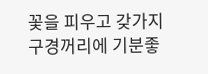꽃을 피우고 갖가지 구경꺼리에 기분좋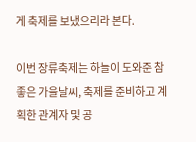게 축제를 보냈으리라 본다.

이번 장류축제는 하늘이 도와준 참 좋은 가을날씨, 축제를 준비하고 계획한 관계자 및 공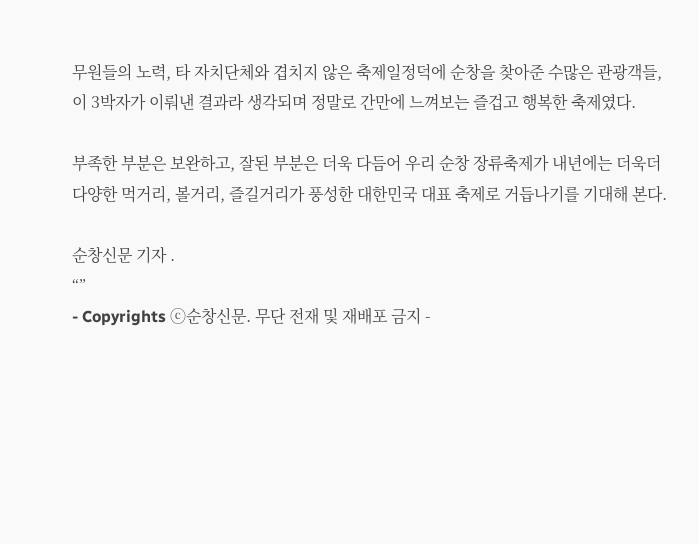무원들의 노력, 타 자치단체와 겹치지 않은 축제일정덕에 순창을 찾아준 수많은 관광객들, 이 3박자가 이뤄낸 결과라 생각되며 정말로 간만에 느껴보는 즐겁고 행복한 축제였다.

부족한 부분은 보완하고, 잘된 부분은 더욱 다듬어 우리 순창 장류축제가 내년에는 더욱더 다양한 먹거리, 볼거리, 즐길거리가 풍성한 대한민국 대표 축제로 거듭나기를 기대해 본다.

순창신문 기자 .
“”
- Copyrights ⓒ순창신문. 무단 전재 및 재배포 금지 -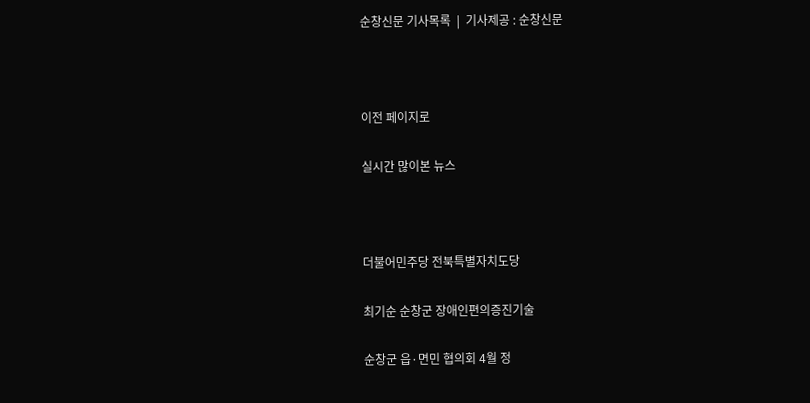순창신문 기사목록  |  기사제공 : 순창신문



이전 페이지로

실시간 많이본 뉴스



더불어민주당 전북특별자치도당

최기순 순창군 장애인편의증진기술

순창군 읍·면민 협의회 4월 정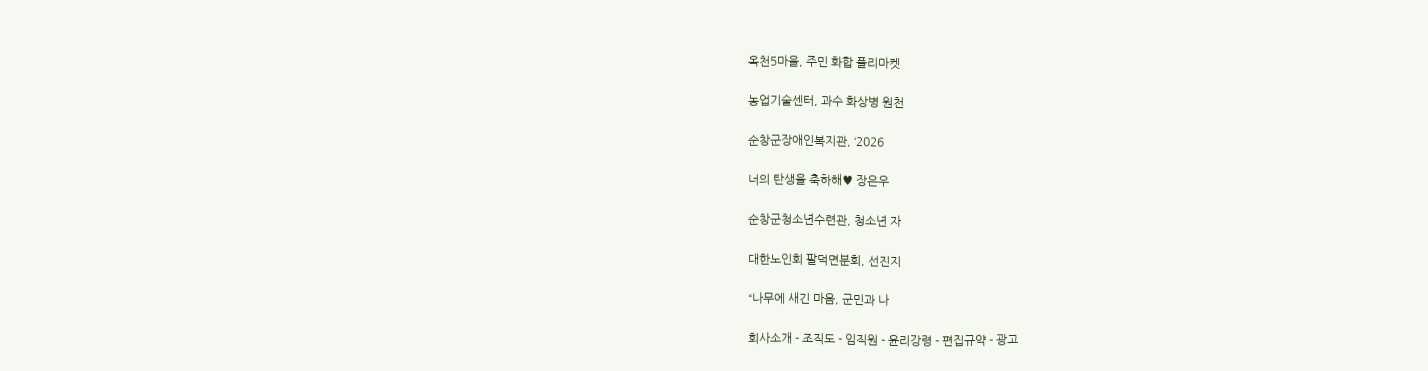옥천5마을, 주민 화합 플리마켓

농업기술센터, 과수 화상병 원천

순창군장애인복지관, ‘2026

너의 탄생을 축하해♥ 장은우

순창군청소년수련관, 청소년 자

대한노인회 팔덕면분회, 선진지

“나무에 새긴 마음, 군민과 나

회사소개 - 조직도 - 임직원 - 윤리강령 - 편집규약 - 광고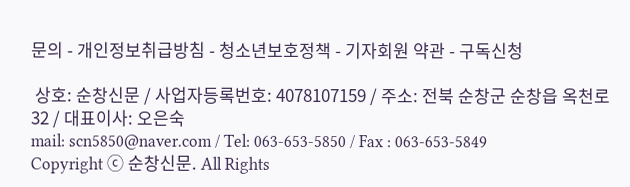문의 - 개인정보취급방침 - 청소년보호정책 - 기자회원 약관 - 구독신청

 상호: 순창신문 / 사업자등록번호: 4078107159 / 주소: 전북 순창군 순창읍 옥천로 32 / 대표이사: 오은숙
mail: scn5850@naver.com / Tel: 063-653-5850 / Fax : 063-653-5849
Copyright ⓒ 순창신문. All Rights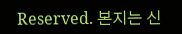Reserved. 본지는 신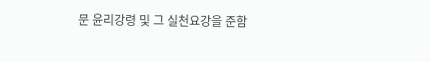문 윤리강령 및 그 실천요강을 준함